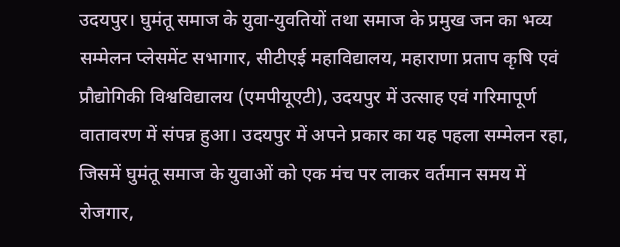उदयपुर। घुमंतू समाज के युवा-युवतियों तथा समाज के प्रमुख जन का भव्य सम्मेलन प्लेसमेंट सभागार, सीटीएई महाविद्यालय, महाराणा प्रताप कृषि एवं प्रौद्योगिकी विश्वविद्यालय (एमपीयूएटी), उदयपुर में उत्साह एवं गरिमापूर्ण वातावरण में संपन्न हुआ। उदयपुर में अपने प्रकार का यह पहला सम्मेलन रहा, जिसमें घुमंतू समाज के युवाओं को एक मंच पर लाकर वर्तमान समय में रोजगार,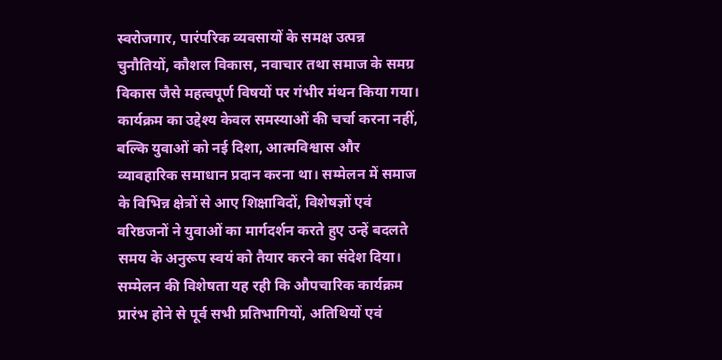स्वरोजगार, पारंपरिक व्यवसायों के समक्ष उत्पन्न चुनौतियों, कौशल विकास, नवाचार तथा समाज के समग्र विकास जैसे महत्वपूर्ण विषयों पर गंभीर मंथन किया गया।
कार्यक्रम का उद्देश्य केवल समस्याओं की चर्चा करना नहीं, बल्कि युवाओं को नई दिशा, आत्मविश्वास और व्यावहारिक समाधान प्रदान करना था। सम्मेलन में समाज के विभिन्न क्षेत्रों से आए शिक्षाविदों, विशेषज्ञों एवं वरिष्ठजनों ने युवाओं का मार्गदर्शन करते हुए उन्हें बदलते समय के अनुरूप स्वयं को तैयार करने का संदेश दिया।
सम्मेलन की विशेषता यह रही कि औपचारिक कार्यक्रम प्रारंभ होने से पूर्व सभी प्रतिभागियों, अतिथियों एवं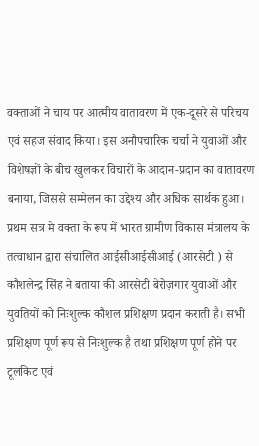वक्ताओं ने चाय पर आत्मीय वातावरण में एक-दूसरे से परिचय एवं सहज संवाद किया। इस अनौपचारिक चर्चा ने युवाओं और विशेषज्ञों के बीच खुलकर विचारों के आदान-प्रदान का वातावरण बनाया, जिससे सम्मेलन का उद्देश्य और अधिक सार्थक हुआ।
प्रथम सत्र मे वक्ता के रूप में भारत ग्रामीण विकास मंत्रालय के तत्वाधान द्वारा संचालित आईसीआईसीआई (आरसेटी ) से कौशलेन्द्र सिंह ने बताया की आरसेटी बेरोज़गार युवाओं और युवतियों को निःशुल्क कौशल प्रशिक्षण प्रदान कराती है। सभी प्रशिक्षण पूर्ण रूप से निःशुल्क है तथा प्रशिक्षण पूर्ण होने पर टूलकिट एवं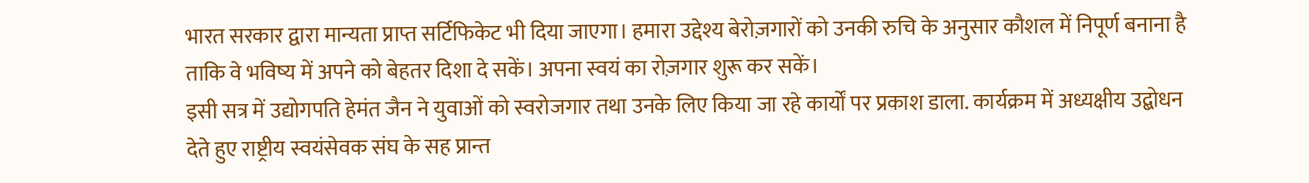भारत सरकार द्वारा मान्यता प्राप्त सर्टिफिकेट भी दिया जाएगा। हमारा उद्देश्य बेरोज़गारों को उनकी रुचि के अनुसार कौशल में निपूर्ण बनाना है ताकि वे भविष्य में अपने को बेहतर दिशा दे सकें। अपना स्वयं का रोज़गार शुरू कर सकें।
इसी सत्र में उद्योगपति हेमंत जैन ने युवाओं को स्वरोजगार तथा उनके लिए किया जा रहे कार्यों पर प्रकाश डाला. कार्यक्रम में अध्यक्षीय उद्बोधन देते हुए राष्ट्रीय स्वयंसेवक संघ के सह प्रान्त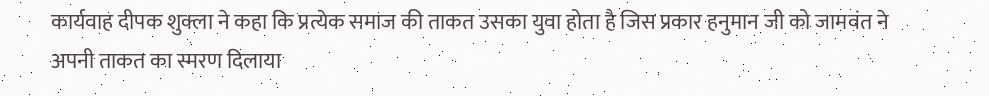कार्यवाह दीपक शुक्ला ने कहा कि प्रत्येक समाज की ताकत उसका युवा होता है जिस प्रकार हनुमान जी को जामवंत ने अपनी ताकत का स्मरण दिलाया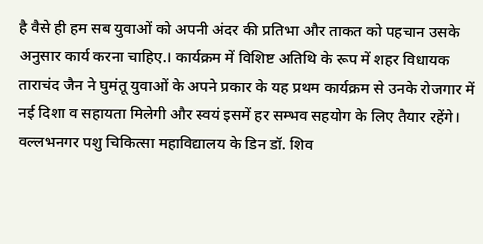है वैसे ही हम सब युवाओं को अपनी अंदर की प्रतिभा और ताकत को पहचान उसके अनुसार कार्य करना चाहिए.। कार्यक्रम में विशिष्ट अतिथि के रूप में शहर विधायक ताराचंद जैन ने घुमंतू युवाओं के अपने प्रकार के यह प्रथम कार्यक्रम से उनके रोजगार में नई दिशा व सहायता मिलेगी और स्वयं इसमें हर सम्भव सहयोग के लिए तैयार रहेंगे।
वल्लभनगर पशु चिकित्सा महाविद्यालय के डिन डॉ. शिव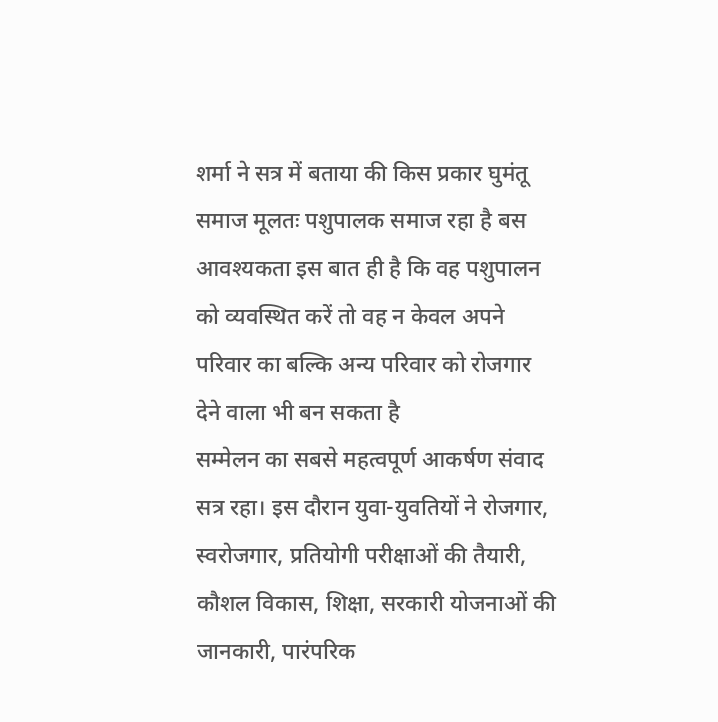शर्मा ने सत्र में बताया की किस प्रकार घुमंतू समाज मूलतः पशुपालक समाज रहा है बस आवश्यकता इस बात ही है कि वह पशुपालन को व्यवस्थित करें तो वह न केवल अपने परिवार का बल्कि अन्य परिवार को रोजगार देने वाला भी बन सकता है
सम्मेलन का सबसे महत्वपूर्ण आकर्षण संवाद सत्र रहा। इस दौरान युवा-युवतियों ने रोजगार, स्वरोजगार, प्रतियोगी परीक्षाओं की तैयारी, कौशल विकास, शिक्षा, सरकारी योजनाओं की जानकारी, पारंपरिक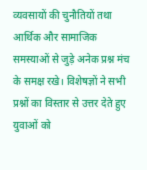व्यवसायों की चुनौतियों तथा आर्थिक और सामाजिक समस्याओं से जुड़े अनेक प्रश्न मंच के समक्ष रखे। विशेषज्ञों ने सभी प्रश्नों का विस्तार से उत्तर देते हुए युवाओं को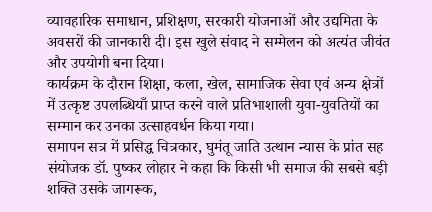व्यावहारिक समाधान, प्रशिक्षण, सरकारी योजनाओं और उद्यमिता के अवसरों की जानकारी दी। इस खुले संवाद ने सम्मेलन को अत्यंत जीवंत और उपयोगी बना दिया।
कार्यक्रम के दौरान शिक्षा, कला, खेल, सामाजिक सेवा एवं अन्य क्षेत्रों में उत्कृष्ट उपलब्धियाँ प्राप्त करने वाले प्रतिभाशाली युवा-युवतियों का सम्मान कर उनका उत्साहवर्धन किया गया।
समापन सत्र में प्रसिद्ध चित्रकार, घुमंतू जाति उत्थान न्यास के प्रांत सह संयोजक डॉ. पुष्कर लोहार ने कहा कि किसी भी समाज की सबसे बड़ी शक्ति उसके जागरूक,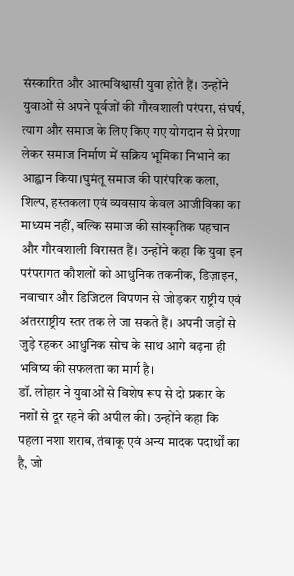संस्कारित और आत्मविश्वासी युवा होते हैं। उन्होंने युवाओं से अपने पूर्वजों की गौरवशाली परंपरा, संघर्ष, त्याग और समाज के लिए किए गए योगदान से प्रेरणा लेकर समाज निर्माण में सक्रिय भूमिका निभाने का आह्वान किया।घुमंतू समाज की पारंपरिक कला, शिल्प, हस्तकला एवं व्यवसाय केवल आजीविका का माध्यम नहीं, बल्कि समाज की सांस्कृतिक पहचान और गौरवशाली विरासत हैं। उन्होंने कहा कि युवा इन परंपरागत कौशलों को आधुनिक तकनीक, डिज़ाइन, नवाचार और डिजिटल विपणन से जोड़कर राष्ट्रीय एवं अंतरराष्ट्रीय स्तर तक ले जा सकते हैं। अपनी जड़ों से जुड़े रहकर आधुनिक सोच के साथ आगे बढ़ना ही भविष्य की सफलता का मार्ग है।
डॉ. लोहार ने युवाओं से विशेष रूप से दो प्रकार के नशों से दूर रहने की अपील की। उन्होंने कहा कि पहला नशा शराब, तंबाकू एवं अन्य मादक पदार्थों का है, जो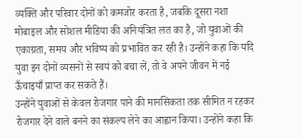व्यक्ति और परिवार दोनों को कमजोर करता है, जबकि दूसरा नशा मोबाइल और सोशल मीडिया की अनियंत्रित लत का है, जो युवाओं की एकाग्रता, समय और भविष्य को प्रभावित कर रही है। उन्होंने कहा कि यदि युवा इन दोनों व्यसनों से स्वयं को बचा लें, तो वे अपने जीवन में नई ऊँचाइयाँ प्राप्त कर सकते हैं।
उन्होंने युवाओं से केवल रोजगार पाने की मानसिकता तक सीमित न रहकर रोजगार देने वाले बनने का संकल्प लेने का आह्वान किया। उन्होंने कहा कि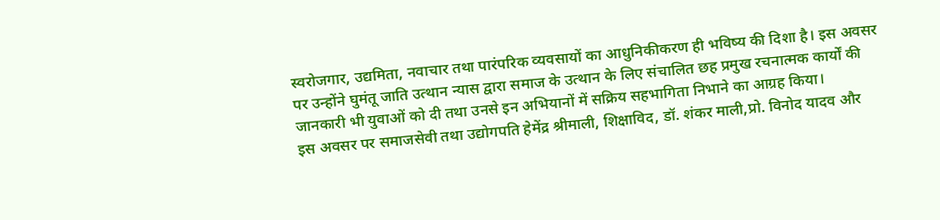स्वरोजगार, उद्यमिता, नवाचार तथा पारंपरिक व्यवसायों का आधुनिकीकरण ही भविष्य की दिशा है। इस अवसर पर उन्होंने घुमंतू जाति उत्थान न्यास द्वारा समाज के उत्थान के लिए संचालित छह प्रमुख रचनात्मक कार्यों की जानकारी भी युवाओं को दी तथा उनसे इन अभियानों में सक्रिय सहभागिता निभाने का आग्रह किया।
इस अवसर पर समाजसेवी तथा उद्योगपति हेमेंद्र श्रीमाली, शिक्षाविद, डॉ. शंकर माली,प्रो. विनोद यादव और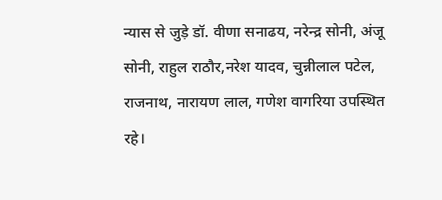न्यास से जुड़े डॉ. वीणा सनाढय, नरेन्द्र सोनी, अंजू सोनी, राहुल राठौर,नरेश यादव, चुन्नीलाल पटेल, राजनाथ, नारायण लाल, गणेश वागरिया उपस्थित रहे।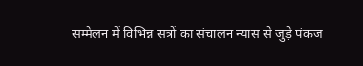सम्मेलन में विभिन्न सत्रों का संचालन न्यास से जुड़े पंकज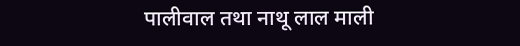पालीवाल तथा नाथू लाल माली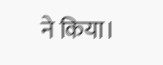ने किया।